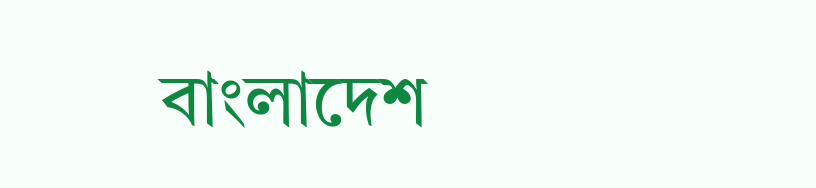বাংলাদেশ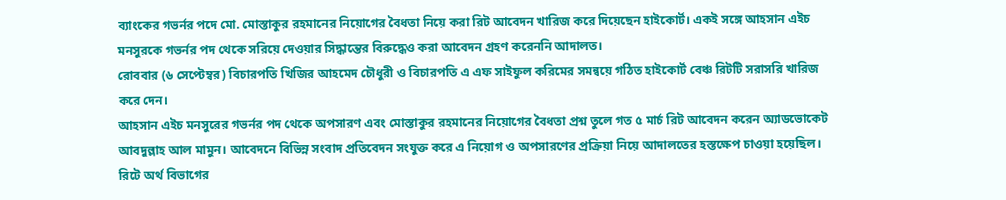ব্যাংকের গভর্নর পদে মো. মোস্তাকুর রহমানের নিয়োগের বৈধতা নিয়ে করা রিট আবেদন খারিজ করে দিয়েছেন হাইকোর্ট। একই সঙ্গে আহসান এইচ মনসুরকে গভর্নর পদ থেকে সরিয়ে দেওয়ার সিদ্ধান্তের বিরুদ্ধেও করা আবেদন গ্রহণ করেননি আদালত।
রোববার (৬ সেপ্টেম্বর) বিচারপতি খিজির আহমেদ চৌধুরী ও বিচারপতি এ এফ সাইফুল করিমের সমন্বয়ে গঠিত হাইকোর্ট বেঞ্চ রিটটি সরাসরি খারিজ করে দেন।
আহসান এইচ মনসুরের গভর্নর পদ থেকে অপসারণ এবং মোস্তাকুর রহমানের নিয়োগের বৈধতা প্রশ্ন তুলে গত ৫ মার্চ রিট আবেদন করেন অ্যাডভোকেট আবদুল্লাহ আল মামুন। আবেদনে বিভিন্ন সংবাদ প্রতিবেদন সংযুক্ত করে এ নিয়োগ ও অপসারণের প্রক্রিয়া নিয়ে আদালতের হস্তক্ষেপ চাওয়া হয়েছিল।
রিটে অর্থ বিভাগের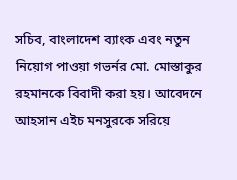সচিব, বাংলাদেশ ব্যাংক এবং নতুন নিয়োগ পাওয়া গভর্নর মো. মোস্তাকুর রহমানকে বিবাদী করা হয়। আবেদনে আহসান এইচ মনসুরকে সরিয়ে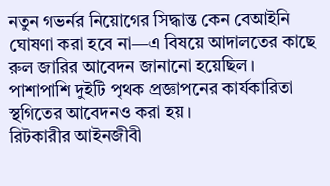নতুন গভর্নর নিয়োগের সিদ্ধান্ত কেন বেআইনি ঘোষণা করা হবে না—এ বিষয়ে আদালতের কাছে রুল জারির আবেদন জানানো হয়েছিল। পাশাপাশি দুইটি পৃথক প্রজ্ঞাপনের কার্যকারিতা স্থগিতের আবেদনও করা হয়।
রিটকারীর আইনজীবী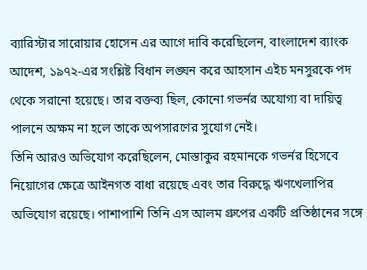ব্যারিস্টার সারোয়ার হোসেন এর আগে দাবি করেছিলেন, বাংলাদেশ ব্যাংক আদেশ, ১৯৭২-এর সংশ্লিষ্ট বিধান লঙ্ঘন করে আহসান এইচ মনসুরকে পদ থেকে সরানো হয়েছে। তার বক্তব্য ছিল, কোনো গভর্নর অযোগ্য বা দায়িত্ব পালনে অক্ষম না হলে তাকে অপসারণের সুযোগ নেই।
তিনি আরও অভিযোগ করেছিলেন, মোস্তাকুর রহমানকে গভর্নর হিসেবে নিয়োগের ক্ষেত্রে আইনগত বাধা রয়েছে এবং তার বিরুদ্ধে ঋণখেলাপির অভিযোগ রয়েছে। পাশাপাশি তিনি এস আলম গ্রুপের একটি প্রতিষ্ঠানের সঙ্গে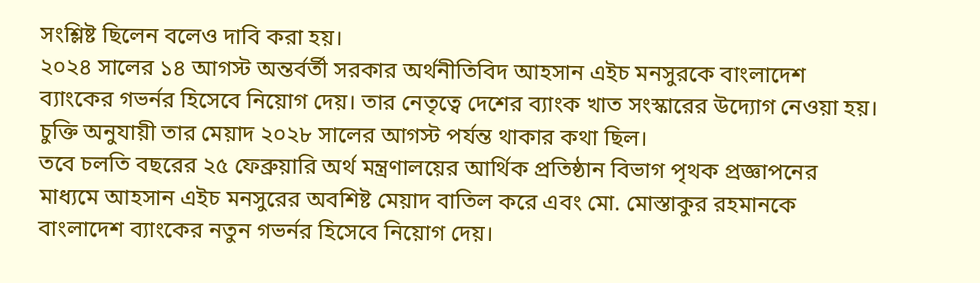সংশ্লিষ্ট ছিলেন বলেও দাবি করা হয়।
২০২৪ সালের ১৪ আগস্ট অন্তর্বর্তী সরকার অর্থনীতিবিদ আহসান এইচ মনসুরকে বাংলাদেশ ব্যাংকের গভর্নর হিসেবে নিয়োগ দেয়। তার নেতৃত্বে দেশের ব্যাংক খাত সংস্কারের উদ্যোগ নেওয়া হয়। চুক্তি অনুযায়ী তার মেয়াদ ২০২৮ সালের আগস্ট পর্যন্ত থাকার কথা ছিল।
তবে চলতি বছরের ২৫ ফেব্রুয়ারি অর্থ মন্ত্রণালয়ের আর্থিক প্রতিষ্ঠান বিভাগ পৃথক প্রজ্ঞাপনের মাধ্যমে আহসান এইচ মনসুরের অবশিষ্ট মেয়াদ বাতিল করে এবং মো. মোস্তাকুর রহমানকে বাংলাদেশ ব্যাংকের নতুন গভর্নর হিসেবে নিয়োগ দেয়।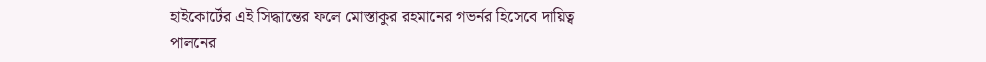হাইকোর্টের এই সিদ্ধান্তের ফলে মোস্তাকুর রহমানের গভর্নর হিসেবে দায়িত্ব পালনের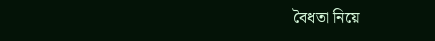বৈধতা নিয়ে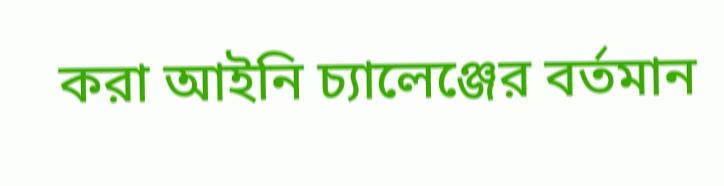করা আইনি চ্যালেঞ্জের বর্তমান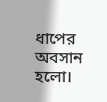ধাপের অবসান হলো।